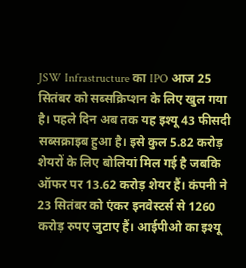JSW Infrastructure का IPO आज 25 सितंबर को सब्सक्रिप्शन के लिए खुल गया है। पहले दिन अब तक यह इश्यू 43 फीसदी सब्सक्राइब हुआ है। इसे कुल 5.82 करोड़ शेयरों के लिए बोलियां मिल गई है जबकि ऑफर पर 13.62 करोड़ शेयर हैं। कंपनी ने 23 सितंबर को एंकर इनवेस्टर्स से 1260 करोड़ रुपए जुटाए हैं। आईपीओ का इश्यू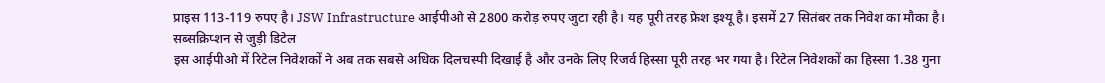प्राइस 113-119 रुपए है। JSW Infrastructure आईपीओ से 2800 करोड़ रुपए जुटा रही है। यह पूरी तरह फ्रेश इश्यू है। इसमें 27 सितंबर तक निवेश का मौका है।
सब्सक्रिप्शन से जुड़ी डिटेल
इस आईपीओ में रिटेल निवेशकों ने अब तक सबसे अधिक दिलचस्पी दिखाई है और उनके लिए रिजर्व हिस्सा पूरी तरह भर गया है। रिटेल निवेशकों का हिस्सा 1.38 गुना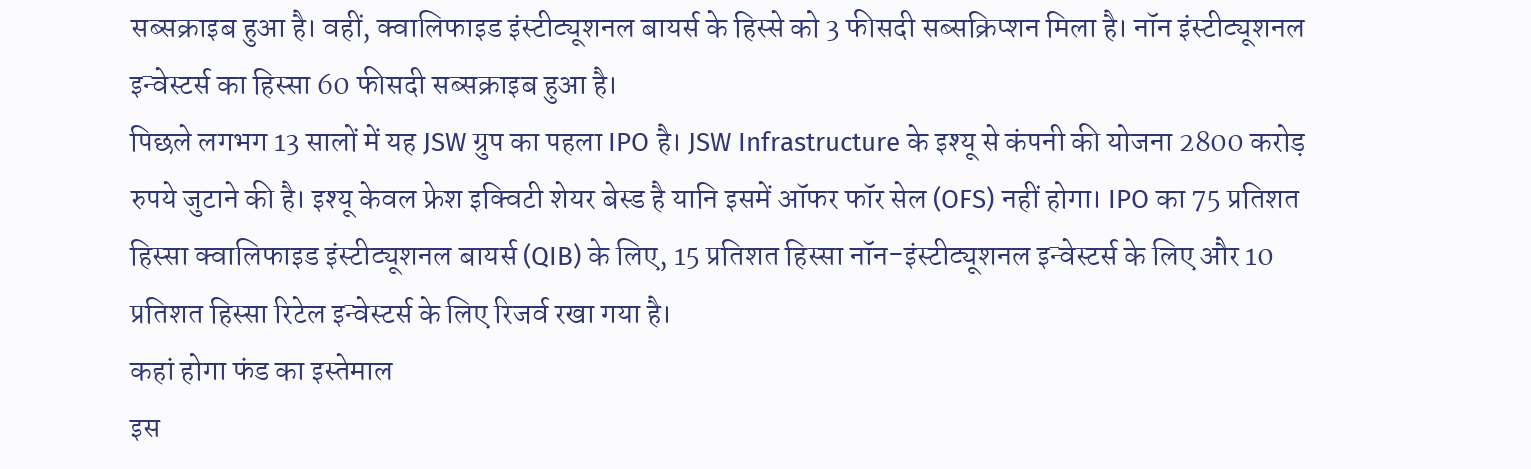सब्सक्राइब हुआ है। वहीं, क्वालिफाइड इंस्टीट्यूशनल बायर्स के हिस्से को 3 फीसदी सब्सक्रिप्शन मिला है। नॉन इंस्टीट्यूशनल इन्वेस्टर्स का हिस्सा 60 फीसदी सब्सक्राइब हुआ है।
पिछले लगभग 13 सालों में यह JSW ग्रुप का पहला IPO है। JSW Infrastructure के इश्यू से कंपनी की योजना 2800 करोड़ रुपये जुटाने की है। इश्यू केवल फ्रेश इक्विटी शेयर बेस्ड है यानि इसमें ऑफर फॉर सेल (OFS) नहीं होगा। IPO का 75 प्रतिशत हिस्सा क्वालिफाइड इंस्टीट्यूशनल बायर्स (QIB) के लिए, 15 प्रतिशत हिस्सा नॉन-इंस्टीट्यूशनल इन्वेस्टर्स के लिए और 10 प्रतिशत हिस्सा रिटेल इन्वेस्टर्स के लिए रिजर्व रखा गया है।
कहां होगा फंड का इस्तेमाल
इस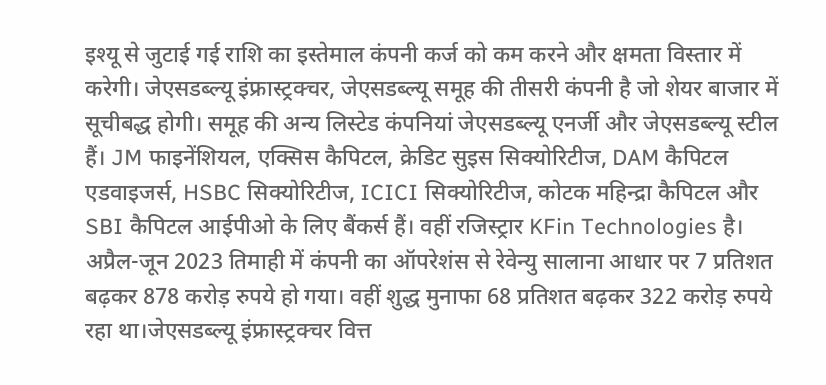इश्यू से जुटाई गई राशि का इस्तेमाल कंपनी कर्ज को कम करने और क्षमता विस्तार में करेगी। जेएसडब्ल्यू इंफ्रास्ट्रक्चर, जेएसडब्ल्यू समूह की तीसरी कंपनी है जो शेयर बाजार में सूचीबद्ध होगी। समूह की अन्य लिस्टेड कंपनियां जेएसडब्ल्यू एनर्जी और जेएसडब्ल्यू स्टील हैं। JM फाइनेंशियल, एक्सिस कैपिटल, क्रेडिट सुइस सिक्योरिटीज, DAM कैपिटल एडवाइजर्स, HSBC सिक्योरिटीज, ICICI सिक्योरिटीज, कोटक महिन्द्रा कैपिटल और SBI कैपिटल आईपीओ के लिए बैंकर्स हैं। वहीं रजिस्ट्रार KFin Technologies है।
अप्रैल-जून 2023 तिमाही में कंपनी का ऑपरेशंस से रेवेन्यु सालाना आधार पर 7 प्रतिशत बढ़कर 878 करोड़ रुपये हो गया। वहीं शुद्ध मुनाफा 68 प्रतिशत बढ़कर 322 करोड़ रुपये रहा था।जेएसडब्ल्यू इंफ्रास्ट्रक्चर वित्त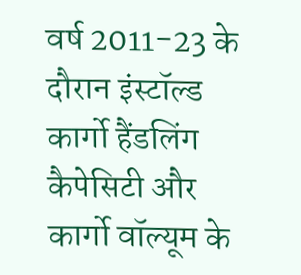वर्ष 2011-23 के दौरान इंस्टॉल्ड कार्गो हैंडलिंग कैपेसिटी और कार्गो वॉल्यूम के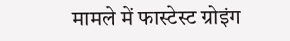मामले में फास्टेस्ट ग्रोइंग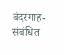बंदरगाह-संबंधित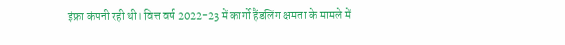इंफ्रा कंपनी रही थी। वित्त वर्ष 2022-23 में कार्गो हैंडलिंग क्षमता के मामले में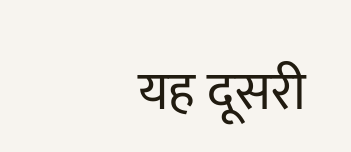यह दूसरी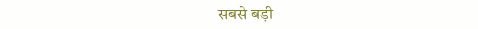सबसे बड़ी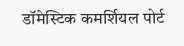डॉमेस्टिक कमर्शियल पोर्ट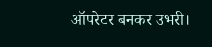ऑपरेटर बनकर उभरी।